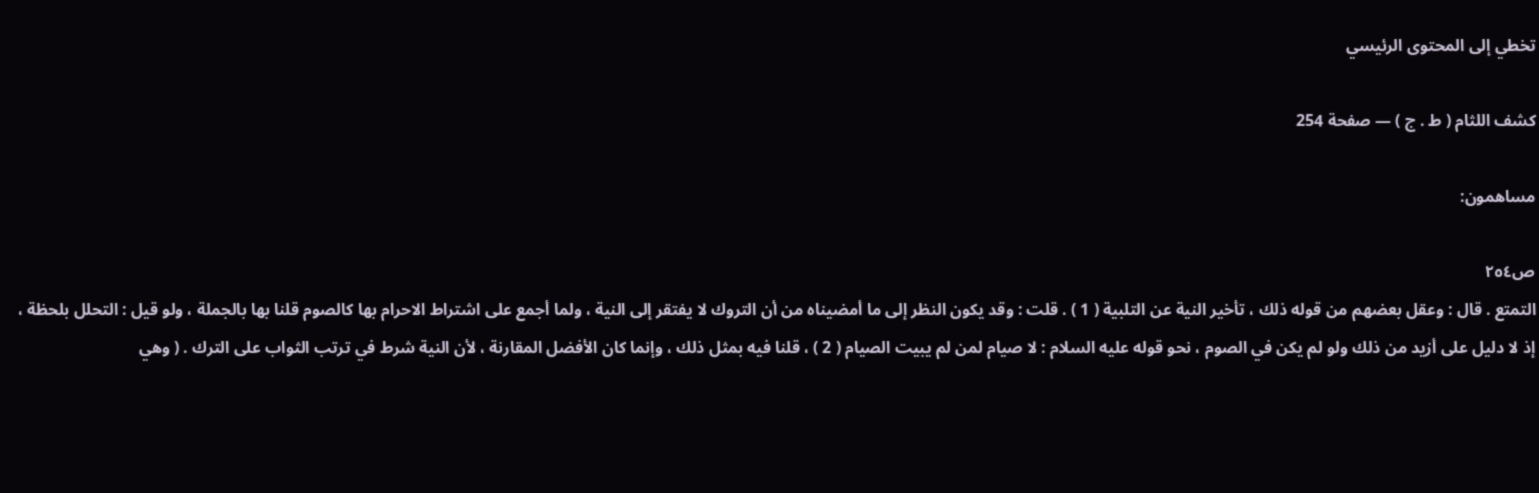تخطي إلى المحتوى الرئيسي

كشف اللثام ( ط . ج ) — صفحة 254

مساهمون:

ص٢٥٤
التمتع . قال : وعقل بعضهم من قوله ذلك ، تأخير النية عن التلبية ( 1 ) . قلت : وقد يكون النظر إلى ما أمضيناه من أن التروك لا يفتقر إلى النية ، ولما أجمع على اشتراط الاحرام بها كالصوم قلنا بها بالجملة ، ولو قيل : التحلل بلحظة ، إذ لا دليل على أزيد من ذلك ولو لم يكن في الصوم ، نحو قوله عليه السلام : لا صيام لمن لم يبيت الصيام ( 2 ) ، قلنا فيه بمثل ذلك ، وإنما كان الأفضل المقارنة ، لأن النية شرط في ترتب الثواب على الترك . ( وهي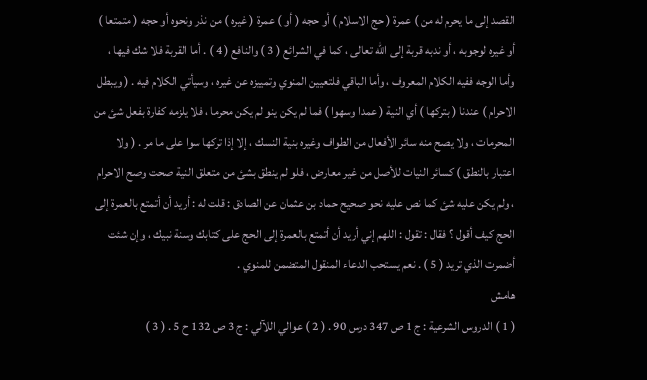القصد إلى ما يحرم له من ) عمرة ( حج الاسلام ) أو حجه ( أو ) عمرة ( غيره ) من نذر ونحوه أو حجه ( متمتعا ) أو غيره لوجوبه ، أو ندبه قربة إلى الله تعالى ، كما في الشرائع ( 3 ) والنافع ( 4 ) . أما القربة فلا شك فيها ، وأما الوجه ففيه الكلام المعروف ، وأما الباقي فلتعيين المنوي وتمييزه عن غيره ، وسيأتي الكلام فيه . ( ويبطل الاحرام ) عندنا ( بتركها ) أي النية ( عمدا وسهوا ) فما لم يكن ينو لم يكن محرما ، فلا يلزمه كفارة بفعل شئ من المحرمات ، ولا يصح منه سائر الأفعال من الطواف وغيره بنية النسك ، إلا إذا تركها سوا على ما مر . ( ولا اعتبار بالنطق ) كسائر النيات للأصل من غير معارض ، فلو لم ينطق بشئ من متعلق النية صحت وصح الاحرام ، ولم يكن عليه شئ كما نص عليه نحو صحيح حماد بن عثمان عن الصادق : قلت له : أريد أن أتمتع بالعمرة إلى الحج كيف أقول ؟ فقال : تقول : اللهم إني أريد أن أتمتع بالعمرة إلى الحج على كتابك وسنة نبيك ، وإن شئت أضمرت الذي تريد ( 5 ) . نعم يستحب الدعاء المنقول المتضمن للمنوي .
هامش
( 1 ) الدروس الشرعية : ج 1 ص 347 درس 90 . ( 2 ) عوالي اللآلي : ج 3 ص 132 ح 5 . ( 3 )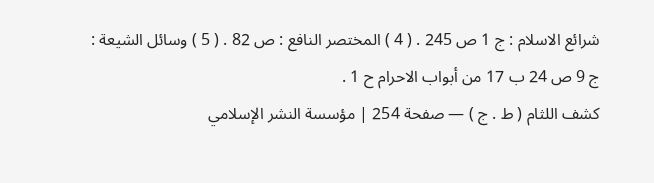شرائع الاسلام : ج 1 ص 245 . ( 4 ) المختصر النافع : ص 82 . ( 5 ) وسائل الشيعة : ج 9 ص 24 ب 17 من أبواب الاحرام ح 1 .
كشف اللثام ( ط . ج ) — صفحة 254 | مؤسسة النشر الإسلامي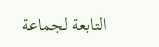التابعة لجماعة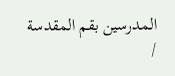المدرسين بقم المقدسة /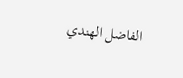الفاضل الهندي